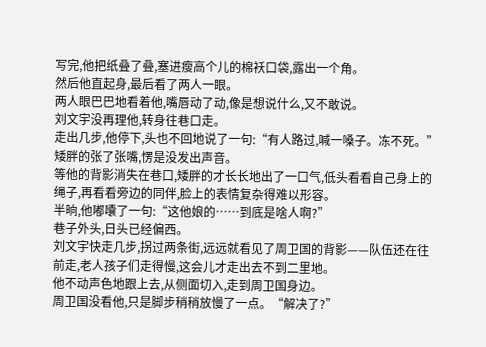写完,他把纸叠了叠,塞进瘦高个儿的棉袄口袋,露出一个角。
然后他直起身,最后看了两人一眼。
两人眼巴巴地看着他,嘴唇动了动,像是想说什么,又不敢说。
刘文宇没再理他,转身往巷口走。
走出几步,他停下,头也不回地说了一句:“有人路过,喊一嗓子。冻不死。”
矮胖的张了张嘴,愣是没发出声音。
等他的背影消失在巷口,矮胖的才长长地出了一口气,低头看看自己身上的绳子,再看看旁边的同伴,脸上的表情复杂得难以形容。
半晌,他嘟囔了一句:“这他娘的……到底是啥人啊?”
巷子外头,日头已经偏西。
刘文宇快走几步,拐过两条街,远远就看见了周卫国的背影——队伍还在往前走,老人孩子们走得慢,这会儿才走出去不到二里地。
他不动声色地跟上去,从侧面切入,走到周卫国身边。
周卫国没看他,只是脚步稍稍放慢了一点。“解决了?”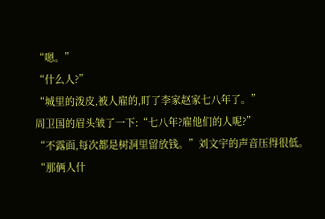“嗯。”
“什么人?”
“城里的泼皮,被人雇的,盯了李家赵家七八年了。”
周卫国的眉头皱了一下:“七八年?雇他们的人呢?”
“不露面,每次都是树洞里留放钱。”刘文宇的声音压得很低。
“那俩人什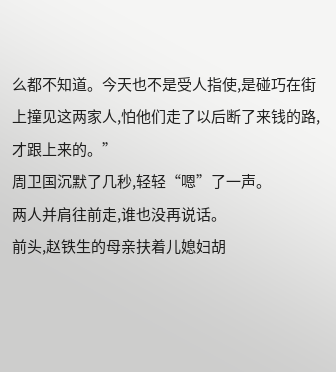么都不知道。今天也不是受人指使,是碰巧在街上撞见这两家人,怕他们走了以后断了来钱的路,才跟上来的。”
周卫国沉默了几秒,轻轻“嗯”了一声。
两人并肩往前走,谁也没再说话。
前头,赵铁生的母亲扶着儿媳妇胡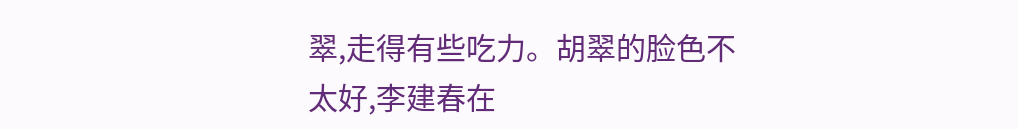翠,走得有些吃力。胡翠的脸色不太好,李建春在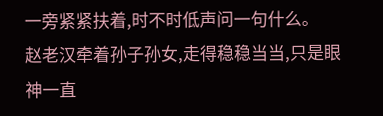一旁紧紧扶着,时不时低声问一句什么。
赵老汉牵着孙子孙女,走得稳稳当当,只是眼神一直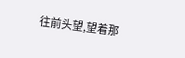往前头望,望着那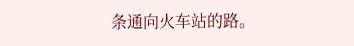条通向火车站的路。